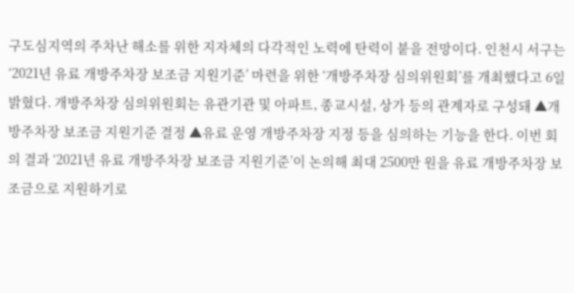구도심지역의 주차난 해소를 위한 지자체의 다각적인 노력에 탄력이 붙을 전망이다. 인천시 서구는‘2021년 유료 개방주차장 보조금 지원기준’ 마련을 위한 ‘개방주차장 심의위원회’를 개최했다고 6일 밝혔다. 개방주차장 심의위원회는 유관기관 및 아파트, 종교시설, 상가 등의 관계자로 구성돼 ▲개방주차장 보조금 지원기준 결정 ▲유료 운영 개방주차장 지정 등을 심의하는 기능을 한다. 이번 회의 결과 ‘2021년 유료 개방주차장 보조금 지원기준’이 논의해 최대 2500만 원을 유료 개방주차장 보조금으로 지원하기로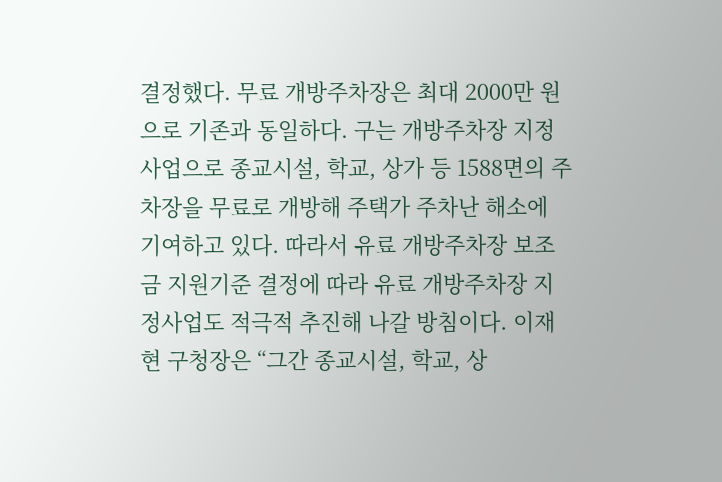결정했다. 무료 개방주차장은 최대 2000만 원으로 기존과 동일하다. 구는 개방주차장 지정사업으로 종교시설, 학교, 상가 등 1588면의 주차장을 무료로 개방해 주택가 주차난 해소에 기여하고 있다. 따라서 유료 개방주차장 보조금 지원기준 결정에 따라 유료 개방주차장 지정사업도 적극적 추진해 나갈 방침이다. 이재현 구청장은 “그간 종교시설, 학교, 상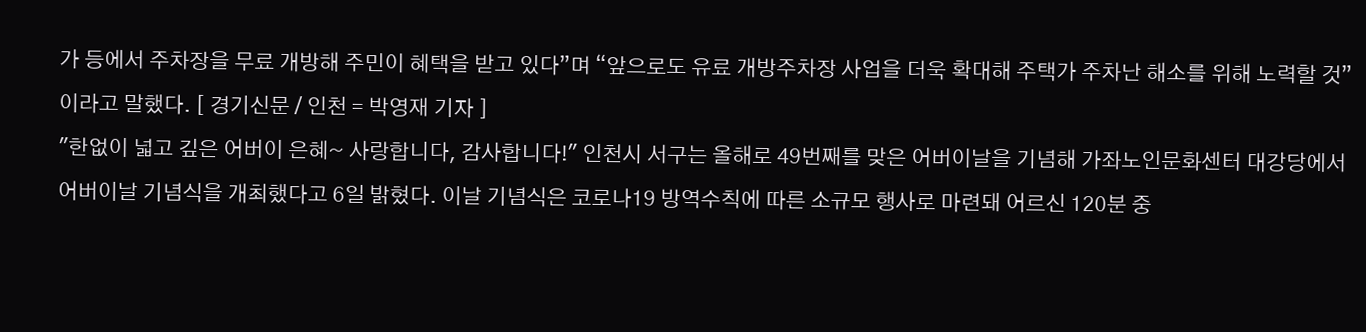가 등에서 주차장을 무료 개방해 주민이 혜택을 받고 있다”며 “앞으로도 유료 개방주차장 사업을 더욱 확대해 주택가 주차난 해소를 위해 노력할 것”이라고 말했다. [ 경기신문 / 인천 = 박영재 기자 ]
"한없이 넓고 깊은 어버이 은혜~ 사랑합니다, 감사합니다!" 인천시 서구는 올해로 49번째를 맞은 어버이날을 기념해 가좌노인문화센터 대강당에서 어버이날 기념식을 개최했다고 6일 밝혔다. 이날 기념식은 코로나19 방역수칙에 따른 소규모 행사로 마련돼 어르신 120분 중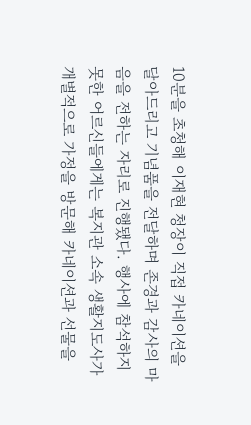10분을 초청해 이재현 청장이 직접 카네이션을 달아드리고 기념품을 전달하며 존경과 감사의 마음을 전하는 자리로 진행됐다. 행사에 참석하지 못한 어르신들에게는 복지관 소속 생활지도사가 개별적으로 가정을 방문해 카네이션과 선물을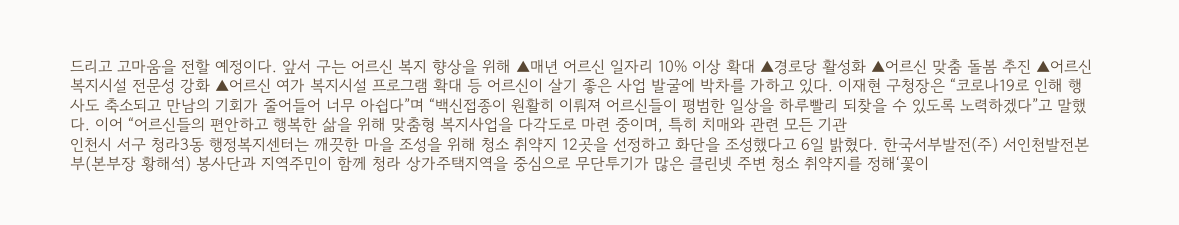드리고 고마움을 전할 예정이다. 앞서 구는 어르신 복지 향상을 위해 ▲매년 어르신 일자리 10% 이상 확대 ▲경로당 활성화 ▲어르신 맞춤 돌봄 추진 ▲어르신 복지시설 전문성 강화 ▲어르신 여가 복지시설 프로그램 확대 등 어르신이 살기 좋은 사업 발굴에 박차를 가하고 있다. 이재현 구청장은 “코로나19로 인해 행사도 축소되고 만남의 기회가 줄어들어 너무 아쉽다”며 “백신접종이 원활히 이뤄져 어르신들이 평범한 일상을 하루빨리 되찾을 수 있도록 노력하겠다”고 말했다. 이어 “어르신들의 편안하고 행복한 삶을 위해 맞춤형 복지사업을 다각도로 마련 중이며, 특히 치매와 관련 모든 기관
인천시 서구 청라3동 행정복지센터는 깨끗한 마을 조성을 위해 청소 취약지 12곳을 선정하고 화단을 조성했다고 6일 밝혔다. 한국서부발전(주) 서인천발전본부(본부장 황해석) 봉사단과 지역주민이 함께 청라 상가주택지역을 중심으로 무단투기가 많은 클린넷 주변 청소 취약지를 정해‘꽃이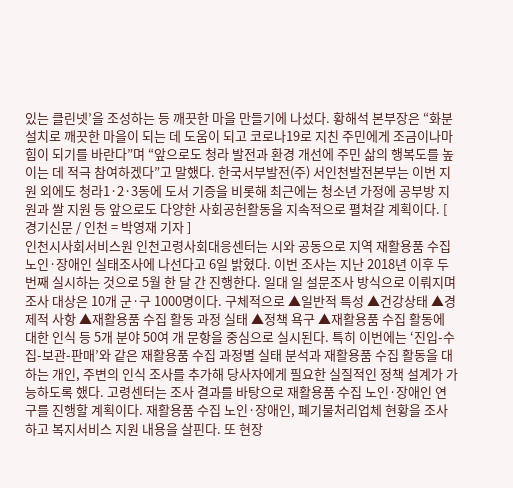있는 클린넷’을 조성하는 등 깨끗한 마을 만들기에 나섰다. 황해석 본부장은 “화분 설치로 깨끗한 마을이 되는 데 도움이 되고 코로나19로 지친 주민에게 조금이나마 힘이 되기를 바란다”며 “앞으로도 청라 발전과 환경 개선에 주민 삶의 행복도를 높이는 데 적극 참여하겠다”고 말했다. 한국서부발전(주) 서인천발전본부는 이번 지원 외에도 청라1·2·3동에 도서 기증을 비롯해 최근에는 청소년 가정에 공부방 지원과 쌀 지원 등 앞으로도 다양한 사회공헌활동을 지속적으로 펼쳐갈 계획이다. [ 경기신문 / 인천 = 박영재 기자 ]
인천시사회서비스원 인천고령사회대응센터는 시와 공동으로 지역 재활용품 수집 노인·장애인 실태조사에 나선다고 6일 밝혔다. 이번 조사는 지난 2018년 이후 두 번째 실시하는 것으로 5월 한 달 간 진행한다. 일대 일 설문조사 방식으로 이뤄지며 조사 대상은 10개 군·구 1000명이다. 구체적으로 ▲일반적 특성 ▲건강상태 ▲경제적 사항 ▲재활용품 수집 활동 과정 실태 ▲정책 욕구 ▲재활용품 수집 활동에 대한 인식 등 5개 분야 50여 개 문항을 중심으로 실시된다. 특히 이번에는 ‘진입-수집-보관-판매’와 같은 재활용품 수집 과정별 실태 분석과 재활용품 수집 활동을 대하는 개인, 주변의 인식 조사를 추가해 당사자에게 필요한 실질적인 정책 설계가 가능하도록 했다. 고령센터는 조사 결과를 바탕으로 재활용품 수집 노인·장애인 연구를 진행할 계획이다. 재활용품 수집 노인·장애인, 폐기물처리업체 현황을 조사하고 복지서비스 지원 내용을 살핀다. 또 현장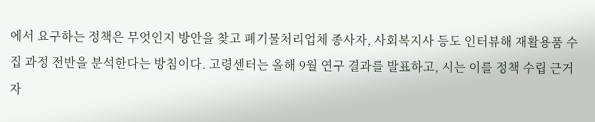에서 요구하는 정책은 무엇인지 방안을 찾고 폐기물처리업체 종사자, 사회복지사 등도 인터뷰해 재활용품 수집 과정 전반을 분석한다는 방침이다. 고령센터는 올해 9월 연구 결과를 발표하고, 시는 이를 정책 수립 근거자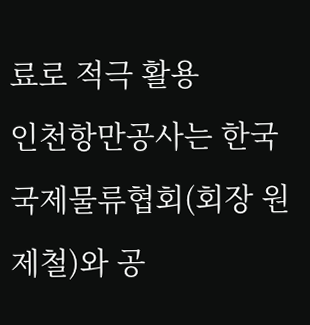료로 적극 활용
인천항만공사는 한국국제물류협회(회장 원제철)와 공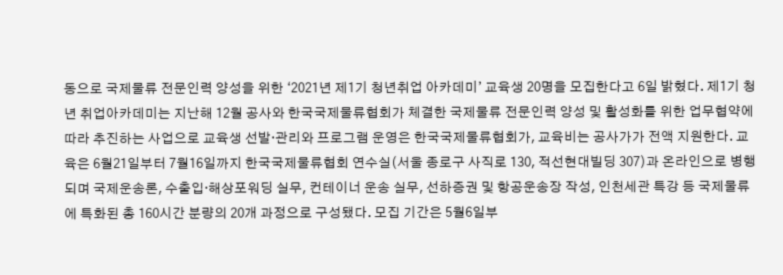동으로 국제물류 전문인력 양성을 위한 ‘2021년 제1기 청년취업 아카데미’ 교육생 20명을 모집한다고 6일 밝혔다. 제1기 청년 취업아카데미는 지난해 12월 공사와 한국국제물류협회가 체결한 국제물류 전문인력 양성 및 활성화를 위한 업무협약에 따라 추진하는 사업으로 교육생 선발·관리와 프로그램 운영은 한국국제물류협회가, 교육비는 공사가가 전액 지원한다. 교육은 6월21일부터 7월16일까지 한국국제물류협회 연수실(서울 종로구 사직로 130, 적선현대빌딩 307)과 온라인으로 병행되며 국제운송론, 수출입·해상포워딩 실무, 컨테이너 운송 실무, 선하증권 및 항공운송장 작성, 인천세관 특강 등 국제물류에 특화된 총 160시간 분량의 20개 과정으로 구성됐다. 모집 기간은 5월6일부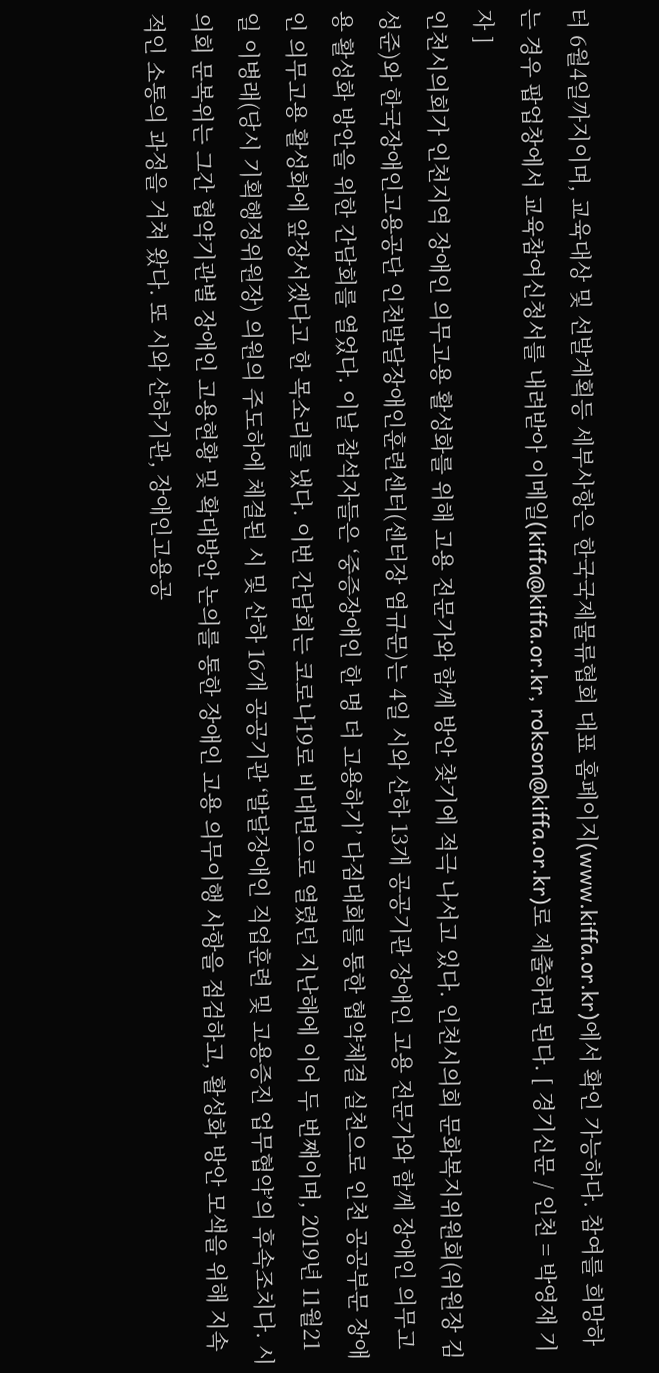터 6월4일까지이며, 교육대상 및 선발계획등 세부사항은 한국국제물류협회 대표 홈페이지(www.kiffa.or.kr)에서 확인 가능하다. 참여를 희망하는 경우 팝업창에서 교육참여신청서를 내려받아 이메일(kiffa@kiffa.or.kr, rokson@kiffa.or.kr)로 제출하면 된다. [ 경기신문 / 인천 = 박영재 기자 ]
인천시의회가 인천지역 장애인 의무고용 활성화를 위해 고용 전문가와 함께 방안 찾기에 적극 나서고 있다. 인천시의회 문화복지위원회(위원장 김성준)와 한국장애인고용공단 인천발달장애인훈련센터(센터장 염규문)는 4일 시와 산하 13개 공공기관 장애인 고용 전문가와 함께 장애인 의무고용 활성화 방안을 위한 간담회를 열었다. 이날 참석자들은 ‘중증장애인 한 명 더 고용하기’ 다짐대회를 통한 협약체결 실천으로 인천 공공부문 장애인 의무고용 활성화에 앞장서겠다고 한 목소리를 냈다. 이번 간담회는 코로나19로 비대면으로 열렸던 지난해에 이어 두 번째이며, 2019년 11월21일 이병래(당시 기획행정위원장) 의원의 주도하에 체결된 시 및 산하 16개 공공기관 ‘발달장애인 직업훈련 및 고용증진 업무협약’의 후속조치다. 시의회 문복위는 그간 협약기관별 장애인 고용현황 및 확대방안 논의를 통한 장애인 고용 의무이행 사항을 점검하고, 활성화 방안 모색을 위해 지속적인 소통의 과정을 거쳐 왔다. 또 시와 산하기관, 장애인고용공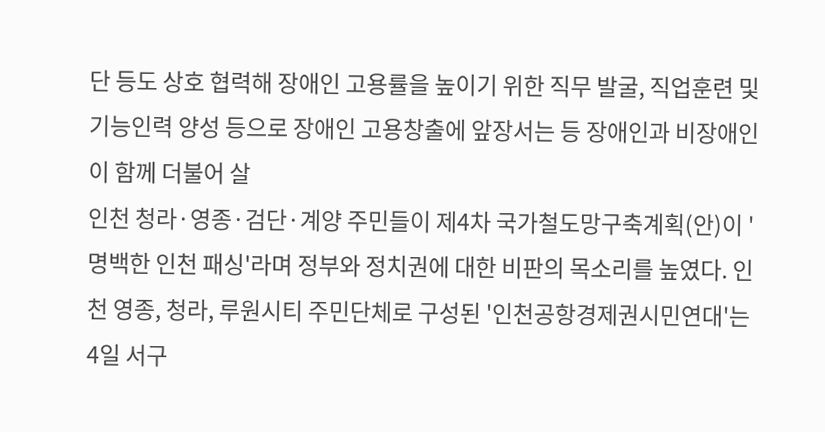단 등도 상호 협력해 장애인 고용률을 높이기 위한 직무 발굴, 직업훈련 및 기능인력 양성 등으로 장애인 고용창출에 앞장서는 등 장애인과 비장애인이 함께 더불어 살
인천 청라·영종·검단·계양 주민들이 제4차 국가철도망구축계획(안)이 '명백한 인천 패싱'라며 정부와 정치권에 대한 비판의 목소리를 높였다. 인천 영종, 청라, 루원시티 주민단체로 구성된 '인천공항경제권시민연대'는 4일 서구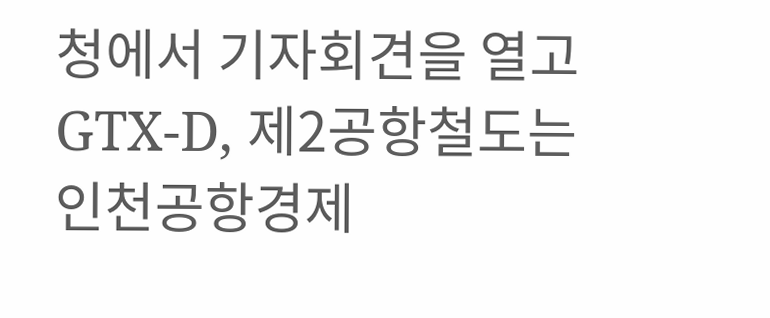청에서 기자회견을 열고 GTX-D, 제2공항철도는 인천공항경제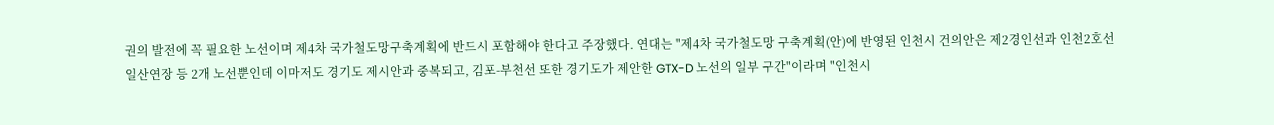권의 발전에 꼭 필요한 노선이며 제4차 국가철도망구축계획에 반드시 포함해야 한다고 주장했다. 연대는 "제4차 국가철도망 구축계획(안)에 반영된 인천시 건의안은 제2경인선과 인천2호선 일산연장 등 2개 노선뿐인데 이마저도 경기도 제시안과 중복되고, 김포-부천선 또한 경기도가 제안한 GTX-D 노선의 일부 구간"이라며 "인천시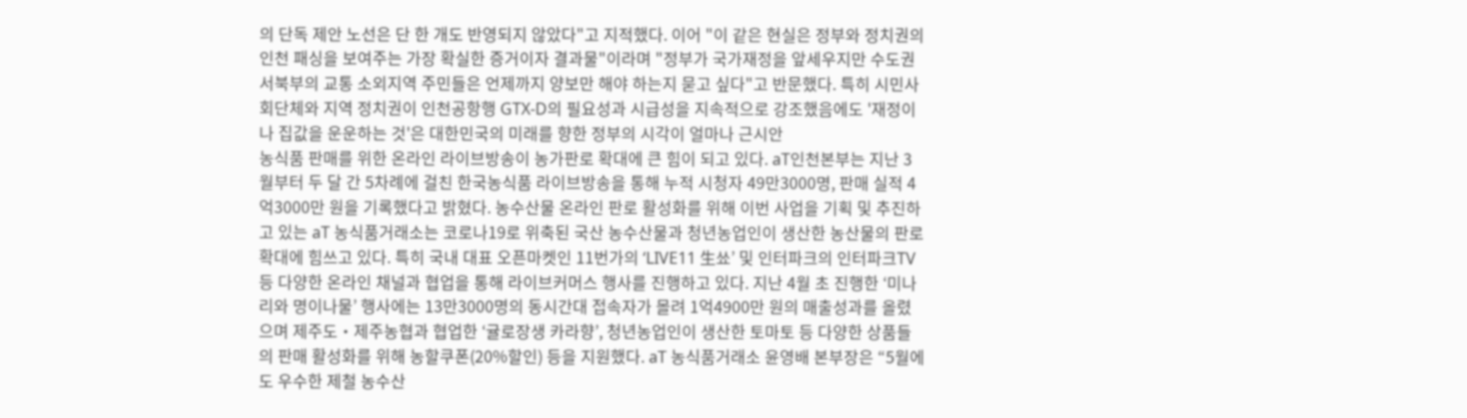의 단독 제안 노선은 단 한 개도 반영되지 않았다"고 지적했다. 이어 "이 같은 현실은 정부와 정치권의 인천 패싱을 보여주는 가장 확실한 증거이자 결과물"이라며 "정부가 국가재정을 앞세우지만 수도권 서북부의 교통 소외지역 주민들은 언제까지 양보만 해야 하는지 묻고 싶다"고 반문했다. 특히 시민사회단체와 지역 정치권이 인천공항행 GTX-D의 필요성과 시급성을 지속적으로 강조했음에도 '재정이나 집값을 운운하는 것'은 대한민국의 미래를 향한 정부의 시각이 얼마나 근시안
농식품 판매를 위한 온라인 라이브방송이 농가판로 확대에 큰 힘이 되고 있다. aT인천본부는 지난 3월부터 두 달 간 5차례에 걸친 한국농식품 라이브방송을 통해 누적 시청자 49만3000명, 판매 실적 4억3000만 원을 기록했다고 밝혔다. 농수산물 온라인 판로 활성화를 위해 이번 사업을 기획 및 추진하고 있는 aT 농식품거래소는 코로나19로 위축된 국산 농수산물과 청년농업인이 생산한 농산물의 판로 확대에 힘쓰고 있다. 특히 국내 대표 오픈마켓인 11번가의 ‘LIVE11 生쑈’ 및 인터파크의 인터파크TV 등 다양한 온라인 채널과 협업을 통해 라이브커머스 행사를 진행하고 있다. 지난 4월 초 진행한 ‘미나리와 명이나물’ 행사에는 13만3000명의 동시간대 접속자가 몰려 1억4900만 원의 매출성과를 올렸으며 제주도‧제주농협과 협업한 ‘귤로장생 카라향’, 청년농업인이 생산한 토마토 등 다양한 상품들의 판매 활성화를 위해 농할쿠폰(20%할인) 등을 지원했다. aT 농식품거래소 윤영배 본부장은 “5월에도 우수한 제철 농수산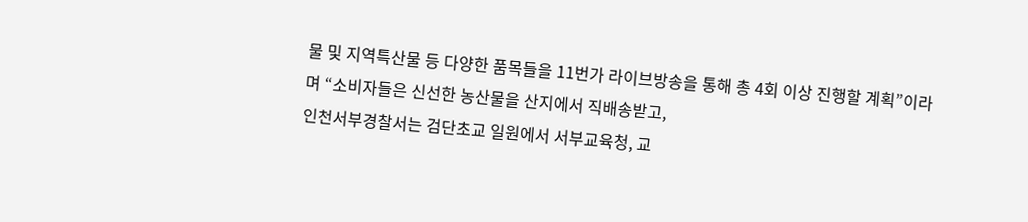물 및 지역특산물 등 다양한 품목들을 11번가 라이브방송을 통해 총 4회 이상 진행할 계획”이라며 “소비자들은 신선한 농산물을 산지에서 직배송받고,
인천서부경찰서는 검단초교 일원에서 서부교육청, 교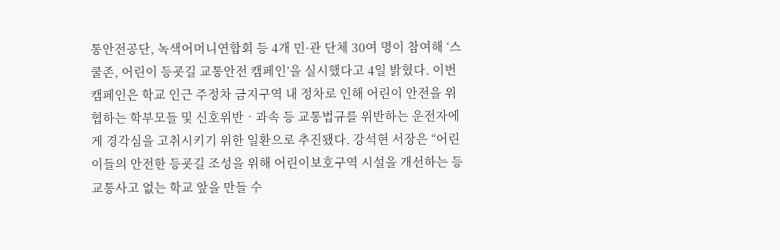통안전공단, 녹색어머니연합회 등 4개 민·관 단체 30여 명이 참여해 ‘스쿨존, 어린이 등굣길 교통안전 캠페인’을 실시했다고 4일 밝혔다. 이번 캠페인은 학교 인근 주정차 금지구역 내 정차로 인해 어린이 안전을 위협하는 학부모들 및 신호위반‧과속 등 교통법규를 위반하는 운전자에게 경각심을 고취시키기 위한 일환으로 추진됐다. 강석현 서장은 “어린이들의 안전한 등굣길 조성을 위해 어린이보호구역 시설을 개선하는 등 교통사고 없는 학교 앞을 만들 수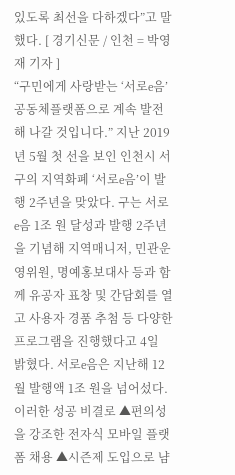있도록 최선을 다하겠다”고 말했다. [ 경기신문 / 인천 = 박영재 기자 ]
“구민에게 사랑받는 ‘서로e음’ 공동체플랫폼으로 계속 발전해 나갈 것입니다.” 지난 2019년 5월 첫 선을 보인 인천시 서구의 지역화폐 ‘서로e음’이 발행 2주년을 맞았다. 구는 서로e음 1조 원 달성과 발행 2주년을 기념해 지역매니저, 민관운영위원, 명예홍보대사 등과 함께 유공자 표창 및 간담회를 열고 사용자 경품 추첨 등 다양한 프로그램을 진행했다고 4일 밝혔다. 서로e음은 지난해 12월 발행액 1조 원을 넘어섰다. 이러한 성공 비결로 ▲편의성을 강조한 전자식 모바일 플랫폼 채용 ▲시즌제 도입으로 냠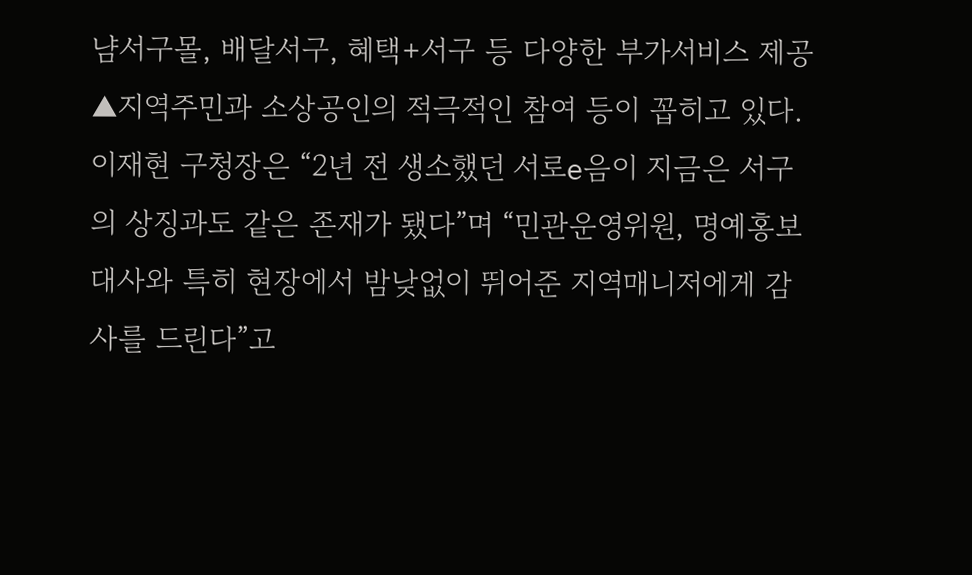냠서구몰, 배달서구, 혜택+서구 등 다양한 부가서비스 제공 ▲지역주민과 소상공인의 적극적인 참여 등이 꼽히고 있다. 이재현 구청장은 “2년 전 생소했던 서로e음이 지금은 서구의 상징과도 같은 존재가 됐다”며 “민관운영위원, 명예홍보대사와 특히 현장에서 밤낮없이 뛰어준 지역매니저에게 감사를 드린다”고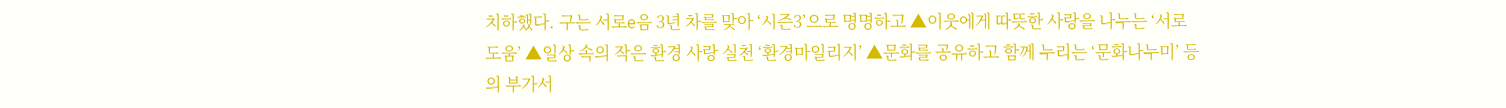치하했다. 구는 서로e음 3년 차를 맞아 ‘시즌3’으로 명명하고 ▲이웃에게 따뜻한 사랑을 나누는 ‘서로도움’ ▲일상 속의 작은 환경 사랑 실천 ‘환경마일리지’ ▲문화를 공유하고 함께 누리는 ‘문화나누미’ 등의 부가서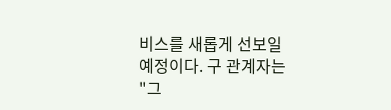비스를 새롭게 선보일 예정이다. 구 관계자는 "그